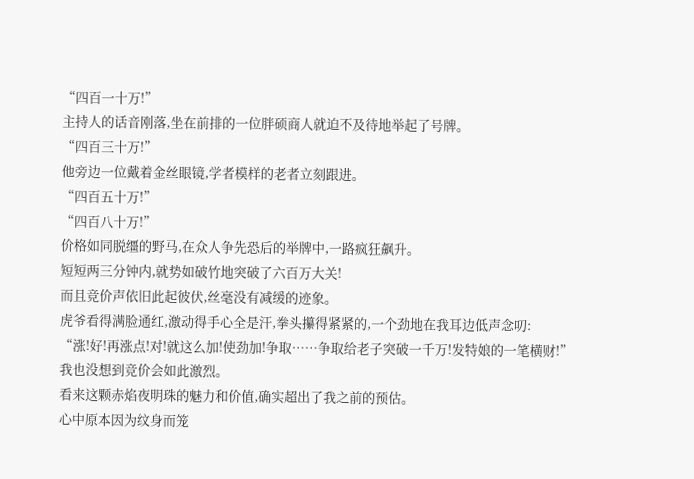“四百一十万!”
主持人的话音刚落,坐在前排的一位胖硕商人就迫不及待地举起了号牌。
“四百三十万!”
他旁边一位戴着金丝眼镜,学者模样的老者立刻跟进。
“四百五十万!”
“四百八十万!”
价格如同脱缰的野马,在众人争先恐后的举牌中,一路疯狂飙升。
短短两三分钟内,就势如破竹地突破了六百万大关!
而且竞价声依旧此起彼伏,丝毫没有减缓的迹象。
虎爷看得满脸通红,激动得手心全是汗,拳头攥得紧紧的,一个劲地在我耳边低声念叨:
“涨!好!再涨点!对!就这么加!使劲加!争取……争取给老子突破一千万!发特娘的一笔横财!”
我也没想到竞价会如此激烈。
看来这颗赤焰夜明珠的魅力和价值,确实超出了我之前的预估。
心中原本因为纹身而笼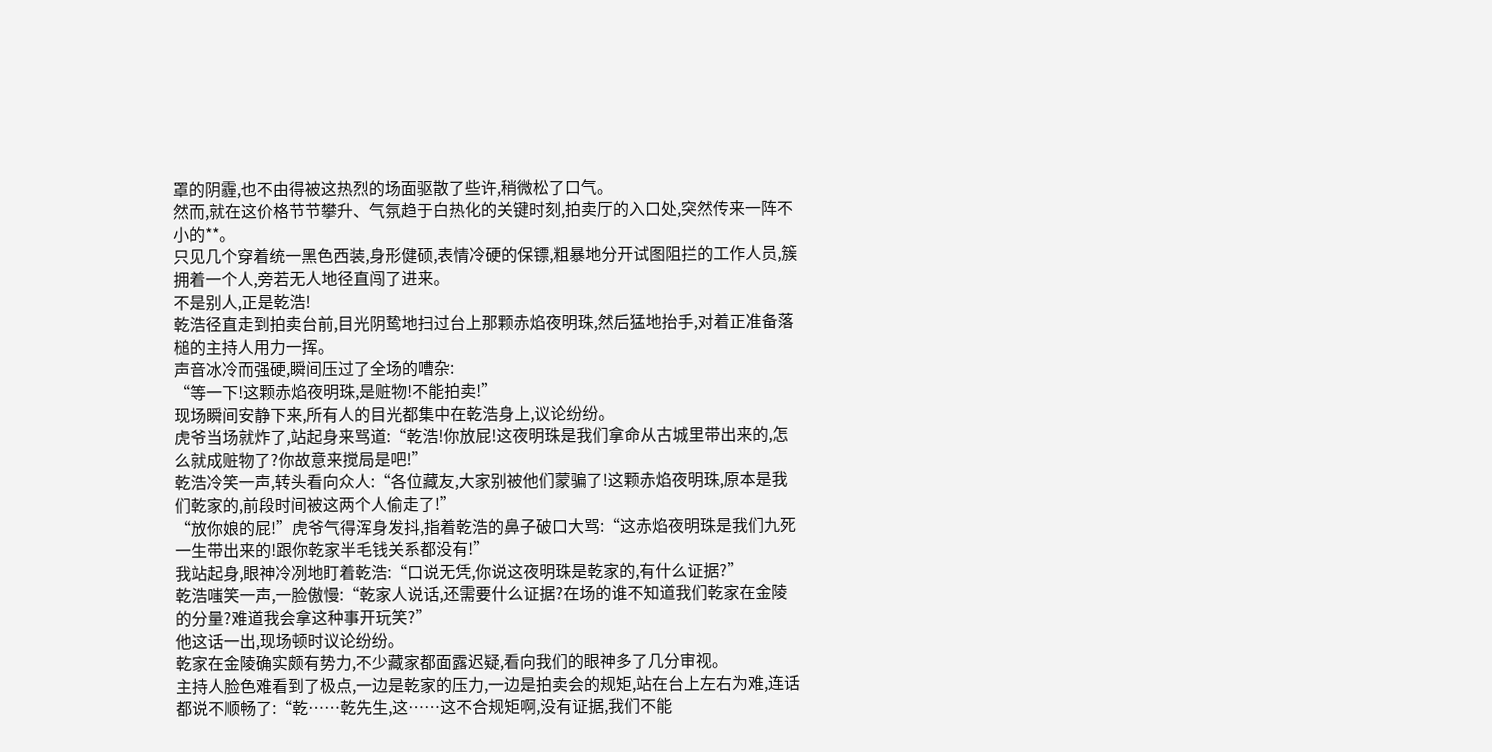罩的阴霾,也不由得被这热烈的场面驱散了些许,稍微松了口气。
然而,就在这价格节节攀升、气氛趋于白热化的关键时刻,拍卖厅的入口处,突然传来一阵不小的**。
只见几个穿着统一黑色西装,身形健硕,表情冷硬的保镖,粗暴地分开试图阻拦的工作人员,簇拥着一个人,旁若无人地径直闯了进来。
不是别人,正是乾浩!
乾浩径直走到拍卖台前,目光阴鸷地扫过台上那颗赤焰夜明珠,然后猛地抬手,对着正准备落槌的主持人用力一挥。
声音冰冷而强硬,瞬间压过了全场的嘈杂:
“等一下!这颗赤焰夜明珠,是赃物!不能拍卖!”
现场瞬间安静下来,所有人的目光都集中在乾浩身上,议论纷纷。
虎爷当场就炸了,站起身来骂道:“乾浩!你放屁!这夜明珠是我们拿命从古城里带出来的,怎么就成赃物了?你故意来搅局是吧!”
乾浩冷笑一声,转头看向众人:“各位藏友,大家别被他们蒙骗了!这颗赤焰夜明珠,原本是我们乾家的,前段时间被这两个人偷走了!”
“放你娘的屁!”虎爷气得浑身发抖,指着乾浩的鼻子破口大骂:“这赤焰夜明珠是我们九死一生带出来的!跟你乾家半毛钱关系都没有!”
我站起身,眼神冷冽地盯着乾浩:“口说无凭,你说这夜明珠是乾家的,有什么证据?”
乾浩嗤笑一声,一脸傲慢:“乾家人说话,还需要什么证据?在场的谁不知道我们乾家在金陵的分量?难道我会拿这种事开玩笑?”
他这话一出,现场顿时议论纷纷。
乾家在金陵确实颇有势力,不少藏家都面露迟疑,看向我们的眼神多了几分审视。
主持人脸色难看到了极点,一边是乾家的压力,一边是拍卖会的规矩,站在台上左右为难,连话都说不顺畅了:“乾……乾先生,这……这不合规矩啊,没有证据,我们不能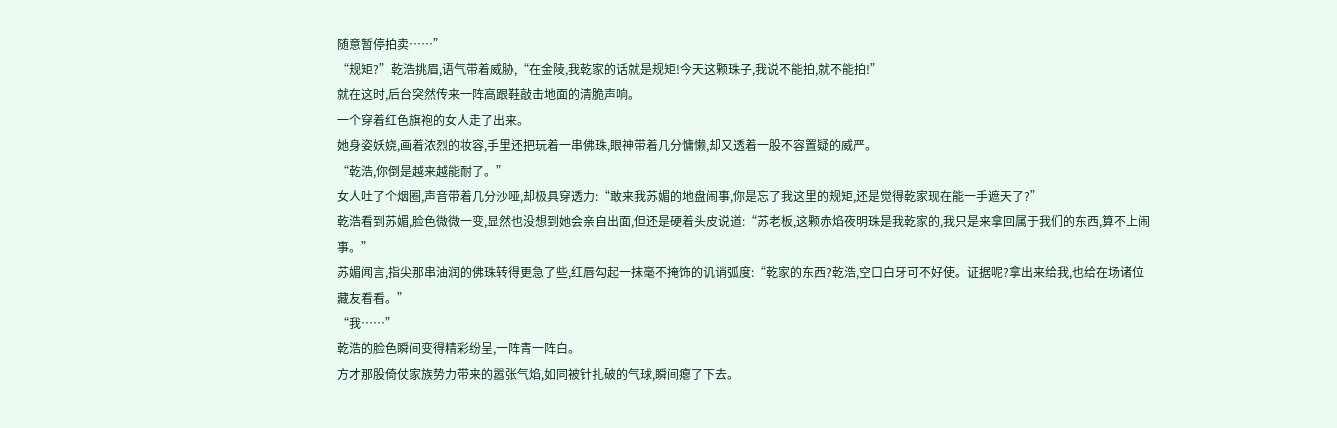随意暂停拍卖……”
“规矩?”乾浩挑眉,语气带着威胁,“在金陵,我乾家的话就是规矩!今天这颗珠子,我说不能拍,就不能拍!”
就在这时,后台突然传来一阵高跟鞋敲击地面的清脆声响。
一个穿着红色旗袍的女人走了出来。
她身姿妖娆,画着浓烈的妆容,手里还把玩着一串佛珠,眼神带着几分慵懒,却又透着一股不容置疑的威严。
“乾浩,你倒是越来越能耐了。”
女人吐了个烟圈,声音带着几分沙哑,却极具穿透力:“敢来我苏媚的地盘闹事,你是忘了我这里的规矩,还是觉得乾家现在能一手遮天了?”
乾浩看到苏媚,脸色微微一变,显然也没想到她会亲自出面,但还是硬着头皮说道:“苏老板,这颗赤焰夜明珠是我乾家的,我只是来拿回属于我们的东西,算不上闹事。”
苏媚闻言,指尖那串油润的佛珠转得更急了些,红唇勾起一抹毫不掩饰的讥诮弧度:“乾家的东西?乾浩,空口白牙可不好使。证据呢?拿出来给我,也给在场诸位藏友看看。”
“我……”
乾浩的脸色瞬间变得精彩纷呈,一阵青一阵白。
方才那股倚仗家族势力带来的嚣张气焰,如同被针扎破的气球,瞬间瘪了下去。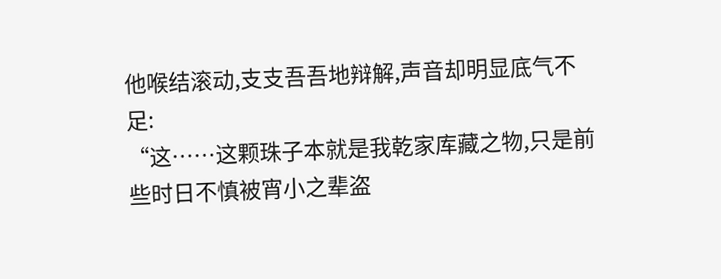他喉结滚动,支支吾吾地辩解,声音却明显底气不足:
“这……这颗珠子本就是我乾家库藏之物,只是前些时日不慎被宵小之辈盗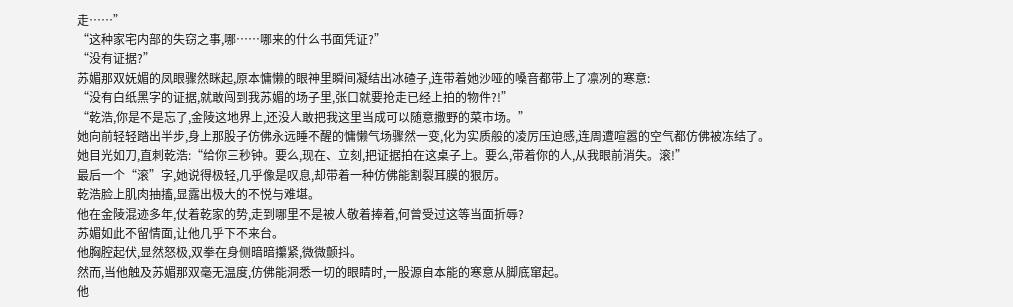走……”
“这种家宅内部的失窃之事,哪……哪来的什么书面凭证?”
“没有证据?”
苏媚那双妩媚的凤眼骤然眯起,原本慵懒的眼神里瞬间凝结出冰碴子,连带着她沙哑的嗓音都带上了凛冽的寒意:
“没有白纸黑字的证据,就敢闯到我苏媚的场子里,张口就要抢走已经上拍的物件?!”
“乾浩,你是不是忘了,金陵这地界上,还没人敢把我这里当成可以随意撒野的菜市场。”
她向前轻轻踏出半步,身上那股子仿佛永远睡不醒的慵懒气场骤然一变,化为实质般的凌厉压迫感,连周遭喧嚣的空气都仿佛被冻结了。
她目光如刀,直刺乾浩:“给你三秒钟。要么,现在、立刻,把证据拍在这桌子上。要么,带着你的人,从我眼前消失。滚!”
最后一个“滚”字,她说得极轻,几乎像是叹息,却带着一种仿佛能割裂耳膜的狠厉。
乾浩脸上肌肉抽搐,显露出极大的不悦与难堪。
他在金陵混迹多年,仗着乾家的势,走到哪里不是被人敬着捧着,何曾受过这等当面折辱?
苏媚如此不留情面,让他几乎下不来台。
他胸腔起伏,显然怒极,双拳在身侧暗暗攥紧,微微颤抖。
然而,当他触及苏媚那双毫无温度,仿佛能洞悉一切的眼睛时,一股源自本能的寒意从脚底窜起。
他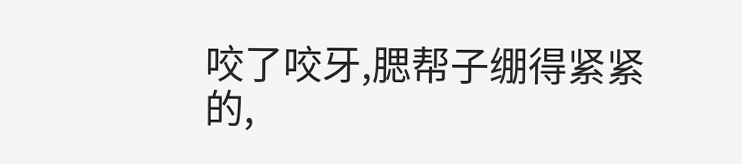咬了咬牙,腮帮子绷得紧紧的,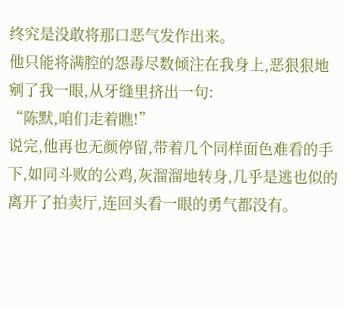终究是没敢将那口恶气发作出来。
他只能将满腔的怨毒尽数倾注在我身上,恶狠狠地剜了我一眼,从牙缝里挤出一句:
“陈默,咱们走着瞧!”
说完,他再也无颜停留,带着几个同样面色难看的手下,如同斗败的公鸡,灰溜溜地转身,几乎是逃也似的离开了拍卖厅,连回头看一眼的勇气都没有。